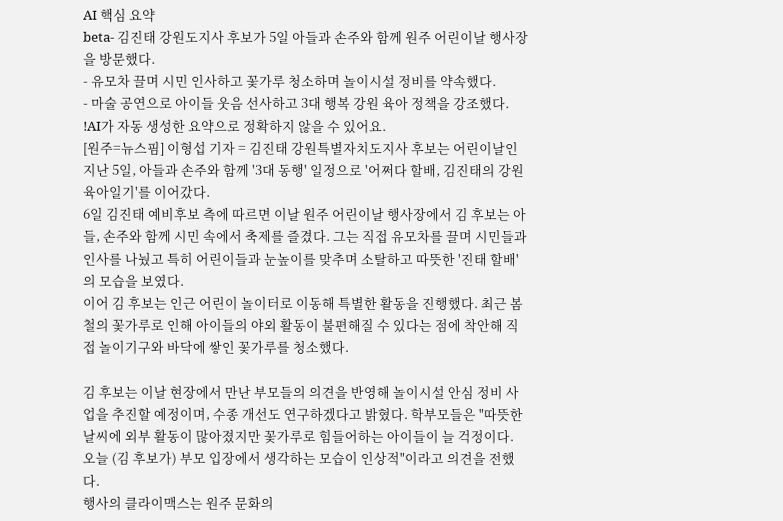AI 핵심 요약
beta- 김진태 강원도지사 후보가 5일 아들과 손주와 함께 원주 어린이날 행사장을 방문했다.
- 유모차 끌며 시민 인사하고 꽃가루 청소하며 놀이시설 정비를 약속했다.
- 마술 공연으로 아이들 웃음 선사하고 3대 행복 강원 육아 정책을 강조했다.
!AI가 자동 생성한 요약으로 정확하지 않을 수 있어요.
[원주=뉴스핌] 이형섭 기자 = 김진태 강원특별자치도지사 후보는 어린이날인 지난 5일, 아들과 손주와 함께 '3대 동행' 일정으로 '어쩌다 할배, 김진태의 강원 육아일기'를 이어갔다.
6일 김진태 예비후보 측에 따르면 이날 원주 어린이날 행사장에서 김 후보는 아들, 손주와 함께 시민 속에서 축제를 즐겼다. 그는 직접 유모차를 끌며 시민들과 인사를 나눴고 특히 어린이들과 눈높이를 맞추며 소탈하고 따뜻한 '진태 할배'의 모습을 보였다.
이어 김 후보는 인근 어린이 놀이터로 이동해 특별한 활동을 진행했다. 최근 봄철의 꽃가루로 인해 아이들의 야외 활동이 불편해질 수 있다는 점에 착안해 직접 놀이기구와 바닥에 쌓인 꽃가루를 청소했다.

김 후보는 이날 현장에서 만난 부모들의 의견을 반영해 놀이시설 안심 정비 사업을 추진할 예정이며, 수종 개선도 연구하겠다고 밝혔다. 학부모들은 "따뜻한 날씨에 외부 활동이 많아졌지만 꽃가루로 힘들어하는 아이들이 늘 걱정이다. 오늘 (김 후보가) 부모 입장에서 생각하는 모습이 인상적"이라고 의견을 전했다.
행사의 클라이맥스는 원주 문화의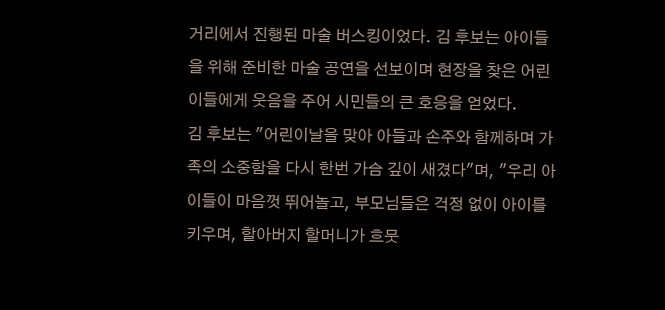거리에서 진행된 마술 버스킹이었다. 김 후보는 아이들을 위해 준비한 마술 공연을 선보이며 현장을 찾은 어린이들에게 웃음을 주어 시민들의 큰 호응을 얻었다.
김 후보는 "어린이날을 맞아 아들과 손주와 함께하며 가족의 소중함을 다시 한번 가슴 깊이 새겼다"며, "우리 아이들이 마음껏 뛰어놀고, 부모님들은 걱정 없이 아이를 키우며, 할아버지 할머니가 흐뭇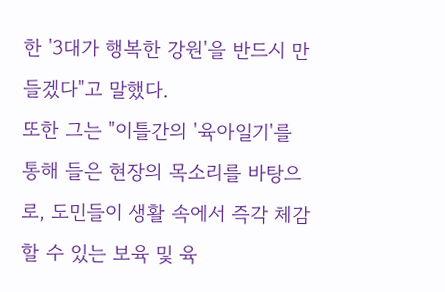한 '3대가 행복한 강원'을 반드시 만들겠다"고 말했다.
또한 그는 "이틀간의 '육아일기'를 통해 들은 현장의 목소리를 바탕으로, 도민들이 생활 속에서 즉각 체감할 수 있는 보육 및 육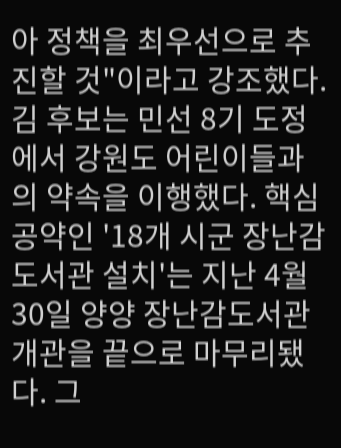아 정책을 최우선으로 추진할 것"이라고 강조했다.
김 후보는 민선 8기 도정에서 강원도 어린이들과의 약속을 이행했다. 핵심 공약인 '18개 시군 장난감 도서관 설치'는 지난 4월 30일 양양 장난감도서관 개관을 끝으로 마무리됐다. 그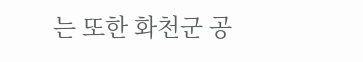는 또한 화천군 공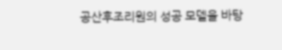공산후조리원의 성공 모델을 바탕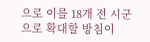으로 이를 18개 전 시군으로 확대할 방침이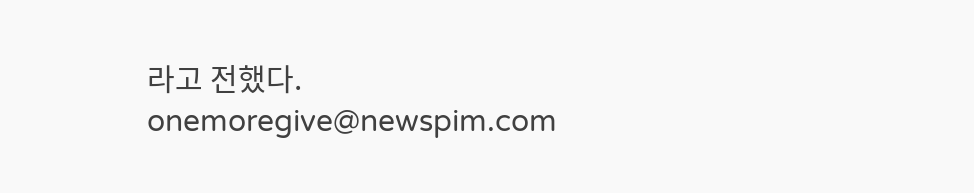라고 전했다.
onemoregive@newspim.com